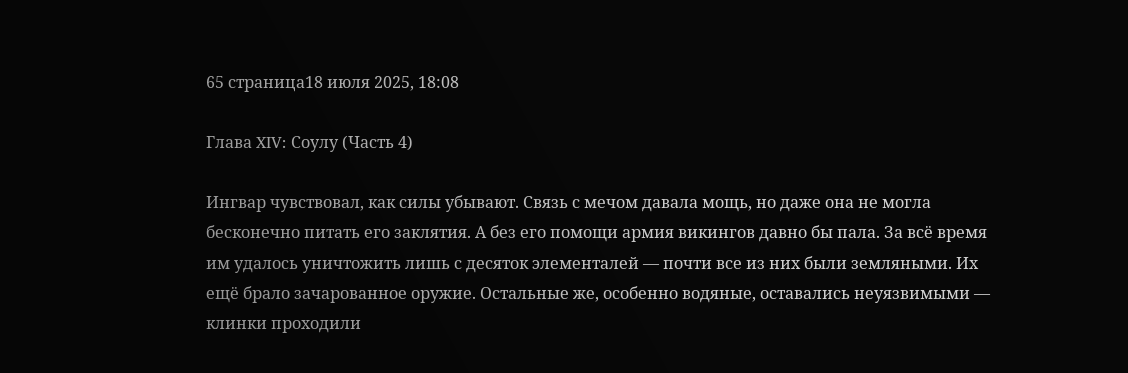65 страница18 июля 2025, 18:08

Глава XIV: Соулу (Часть 4)

Ингвар чувствовал, как силы убывают. Связь с мечом давала мощь, но даже она не могла бесконечно питать его заклятия. А без его помощи армия викингов давно бы пала. За всё время им удалось уничтожить лишь с десяток элементалей — почти все из них были земляными. Их ещё брало зачарованное оружие. Остальные же, особенно водяные, оставались неуязвимыми — клинки проходили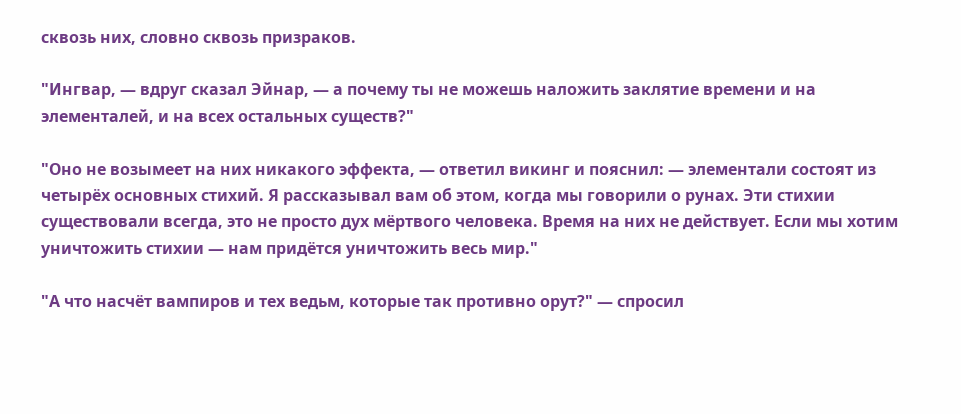сквозь них, словно сквозь призраков.

"Ингвар, — вдруг сказал Эйнар, — а почему ты не можешь наложить заклятие времени и на элементалей, и на всех остальных существ?"

"Оно не возымеет на них никакого эффекта, — ответил викинг и пояснил: — элементали состоят из четырёх основных стихий. Я рассказывал вам об этом, когда мы говорили о рунах. Эти стихии существовали всегда, это не просто дух мёртвого человека. Время на них не действует. Если мы хотим уничтожить стихии — нам придётся уничтожить весь мир."

"А что насчёт вампиров и тех ведьм, которые так противно орут?" — спросил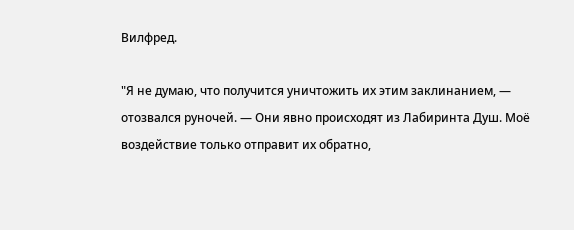Вилфред.

"Я не думаю, что получится уничтожить их этим заклинанием, — отозвался руночей. — Они явно происходят из Лабиринта Душ. Моё воздействие только отправит их обратно,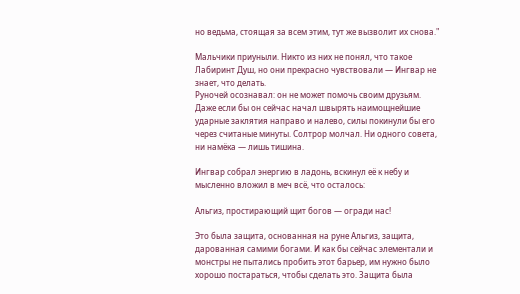но ведьма, стоящая за всем этим, тут же вызволит их снова."

Мальчики приуныли. Никто из них не понял, что такое Лабиринт Душ, но они прекрасно чувствовали — Ингвар не знает, что делать.
Руночей осознавал: он не может помочь своим друзьям. Даже если бы он сейчас начал швырять наимощнейшие ударные заклятия направо и налево, силы покинули бы его через считаные минуты. Солтрор молчал. Ни одного совета, ни намёка — лишь тишина.

Ингвар собрал энергию в ладонь, вскинул её к небу и мысленно вложил в меч всё, что осталось:

Альгиз, простирающий щит богов — огради нас!

Это была защита, основанная на руне Альгиз, защита, дарованная самими богами. И как бы сейчас элементали и монстры не пытались пробить этот барьер, им нужно было хорошо постараться, чтобы сделать это. Защита была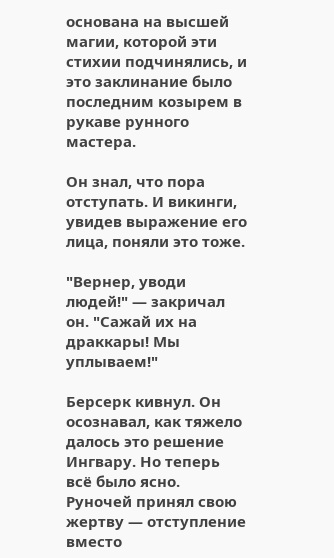основана на высшей магии, которой эти стихии подчинялись, и это заклинание было последним козырем в рукаве рунного мастера.

Он знал, что пора отступать. И викинги, увидев выражение его лица, поняли это тоже.

"Вернер, уводи людей!" — закричал он. "Сажай их на драккары! Мы уплываем!"

Берсерк кивнул. Он осознавал, как тяжело далось это решение Ингвару. Но теперь всё было ясно. Руночей принял свою жертву — отступление вместо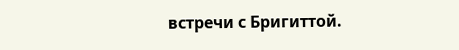встречи с Бригиттой.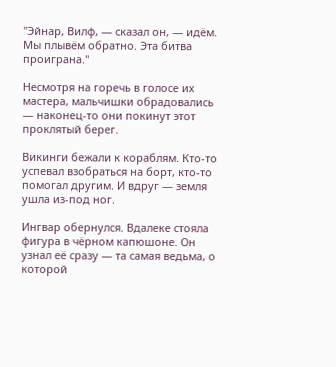"Эйнар, Вилф, — сказал он, — идём. Мы плывём обратно. Эта битва проиграна."

Несмотря на горечь в голосе их мастера, мальчишки обрадовались — наконец-то они покинут этот проклятый берег.

Викинги бежали к кораблям. Кто-то успевал взобраться на борт, кто-то помогал другим. И вдруг — земля ушла из-под ног.

Ингвар обернулся. Вдалеке стояла фигура в чёрном капюшоне. Он узнал её сразу — та самая ведьма, о которой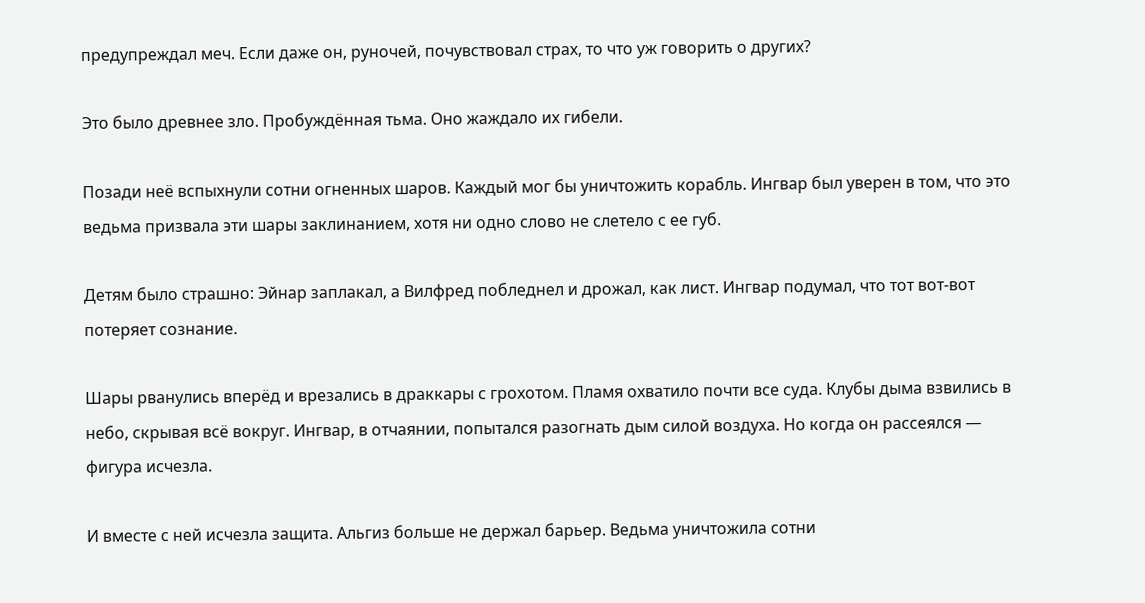предупреждал меч. Если даже он, руночей, почувствовал страх, то что уж говорить о других?

Это было древнее зло. Пробуждённая тьма. Оно жаждало их гибели.

Позади неё вспыхнули сотни огненных шаров. Каждый мог бы уничтожить корабль. Ингвар был уверен в том, что это ведьма призвала эти шары заклинанием, хотя ни одно слово не слетело с ее губ.

Детям было страшно: Эйнар заплакал, а Вилфред побледнел и дрожал, как лист. Ингвар подумал, что тот вот-вот потеряет сознание.

Шары рванулись вперёд и врезались в драккары с грохотом. Пламя охватило почти все суда. Клубы дыма взвились в небо, скрывая всё вокруг. Ингвар, в отчаянии, попытался разогнать дым силой воздуха. Но когда он рассеялся — фигура исчезла.

И вместе с ней исчезла защита. Альгиз больше не держал барьер. Ведьма уничтожила сотни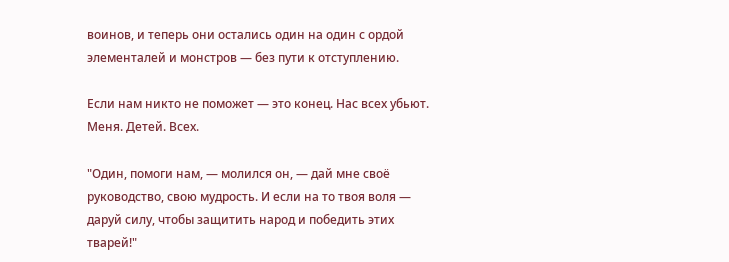воинов, и теперь они остались один на один с ордой элементалей и монстров — без пути к отступлению.

Если нам никто не поможет — это конец. Нас всех убьют. Меня. Детей. Всех.

"Один, помоги нам, — молился он, — дай мне своё руководство, свою мудрость. И если на то твоя воля — даруй силу, чтобы защитить народ и победить этих тварей!"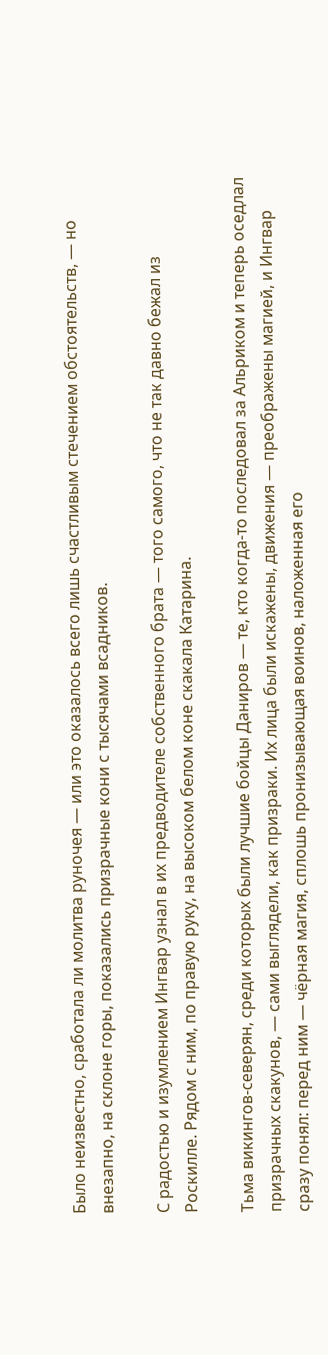Было неизвестно, сработала ли молитва руночея — или это оказалось всего лишь счастливым стечением обстоятельств, — но внезапно, на склоне горы, показались призрачные кони с тысячами всадников.

С радостью и изумлением Ингвар узнал в их предводителе собственного брата — того самого, что не так давно бежал из Роскилле. Рядом с ним, по правую руку, на высоком белом коне скакала Катарина.

Тьма викингов-северян, среди которых были лучшие бойцы Даниров — те, кто когда-то последовал за Альриком и теперь оседлал призрачных скакунов, — сами выглядели, как призраки. Их лица были искажены, движения — преображены магией, и Ингвар сразу понял: перед ним — чёрная магия, сплошь пронизывающая воинов, наложенная его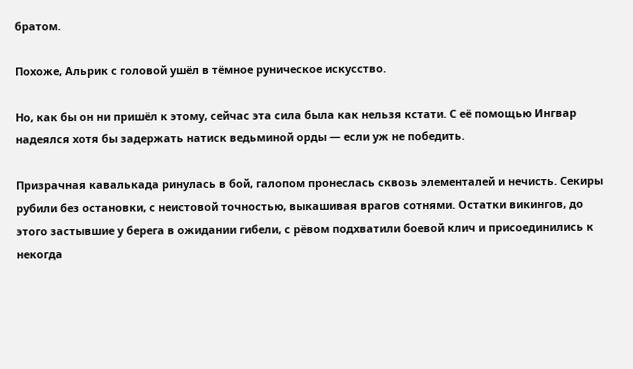братом.

Похоже, Альрик с головой ушёл в тёмное руническое искусство.

Но, как бы он ни пришёл к этому, сейчас эта сила была как нельзя кстати. С её помощью Ингвар надеялся хотя бы задержать натиск ведьминой орды — если уж не победить.

Призрачная кавалькада ринулась в бой, галопом пронеслась сквозь элементалей и нечисть. Секиры рубили без остановки, с неистовой точностью, выкашивая врагов сотнями. Остатки викингов, до этого застывшие у берега в ожидании гибели, с рёвом подхватили боевой клич и присоединились к некогда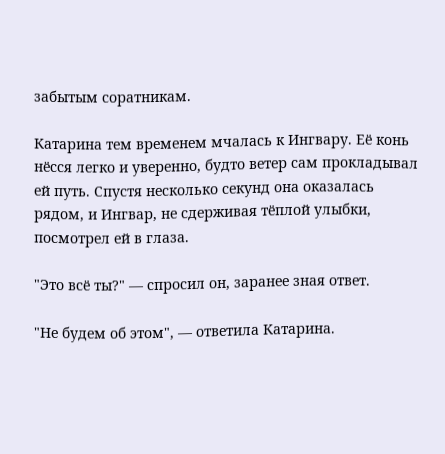забытым соратникам.

Катарина тем временем мчалась к Ингвару. Её конь нёсся легко и уверенно, будто ветер сам прокладывал ей путь. Спустя несколько секунд она оказалась рядом, и Ингвар, не сдерживая тёплой улыбки, посмотрел ей в глаза.

"Это всё ты?" — спросил он, заранее зная ответ.

"Не будем об этом", — ответила Катарина.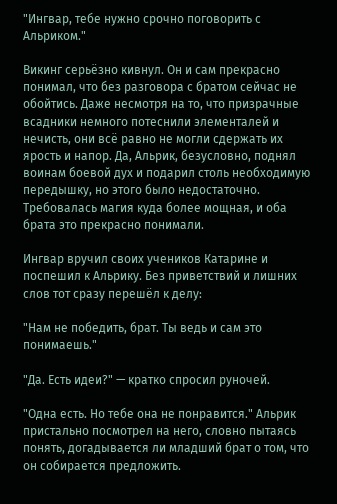"Ингвар, тебе нужно срочно поговорить с Альриком."

Викинг серьёзно кивнул. Он и сам прекрасно понимал, что без разговора с братом сейчас не обойтись. Даже несмотря на то, что призрачные всадники немного потеснили элементалей и нечисть, они всё равно не могли сдержать их ярость и напор. Да, Альрик, безусловно, поднял воинам боевой дух и подарил столь необходимую передышку, но этого было недостаточно. Требовалась магия куда более мощная, и оба брата это прекрасно понимали.

Ингвар вручил своих учеников Катарине и поспешил к Альрику. Без приветствий и лишних слов тот сразу перешёл к делу:

"Нам не победить, брат. Ты ведь и сам это понимаешь."

"Да. Есть идеи?" — кратко спросил руночей.

"Одна есть. Но тебе она не понравится." Альрик пристально посмотрел на него, словно пытаясь понять, догадывается ли младший брат о том, что он собирается предложить.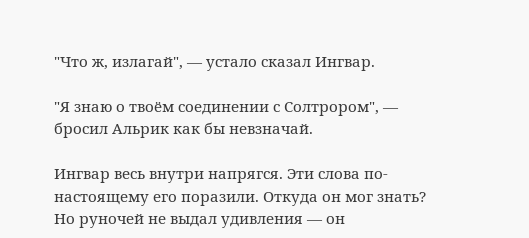"Что ж, излагай", — устало сказал Ингвар.

"Я знаю о твоём соединении с Солтрором", — бросил Альрик как бы невзначай.

Ингвар весь внутри напрягся. Эти слова по-настоящему его поразили. Откуда он мог знать? Но руночей не выдал удивления — он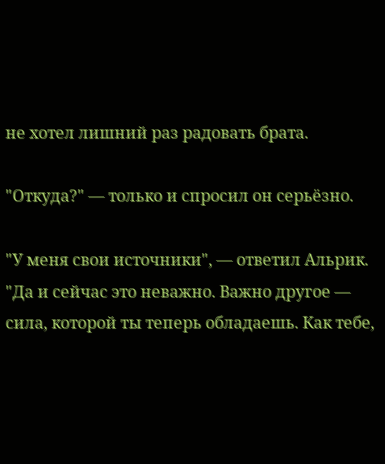не хотел лишний раз радовать брата.

"Откуда?" — только и спросил он серьёзно.

"У меня свои источники", — ответил Альрик. "Да и сейчас это неважно. Важно другое — сила, которой ты теперь обладаешь. Как тебе,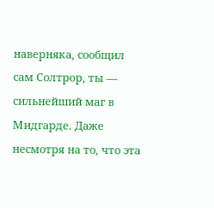наверняка, сообщил сам Солтрор, ты — сильнейший маг в Мидгарде. Даже несмотря на то, что эта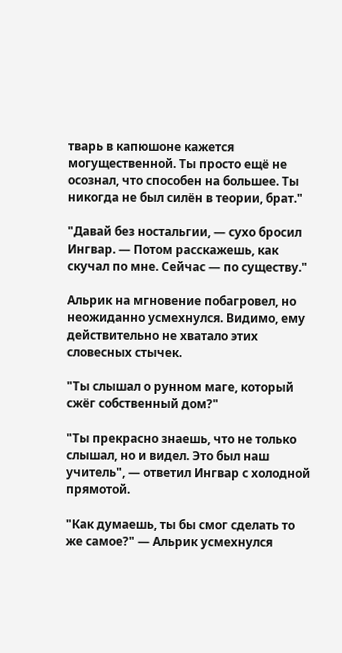тварь в капюшоне кажется могущественной. Ты просто ещё не осознал, что способен на большее. Ты никогда не был силён в теории, брат."

"Давай без ностальгии, — сухо бросил Ингвар. — Потом расскажешь, как скучал по мне. Сейчас — по существу."

Альрик на мгновение побагровел, но неожиданно усмехнулся. Видимо, ему действительно не хватало этих словесных стычек.

"Ты слышал о рунном маге, который сжёг собственный дом?"

"Ты прекрасно знаешь, что не только слышал, но и видел. Это был наш учитель", — ответил Ингвар с холодной прямотой.

"Как думаешь, ты бы смог сделать то же самое?" — Альрик усмехнулся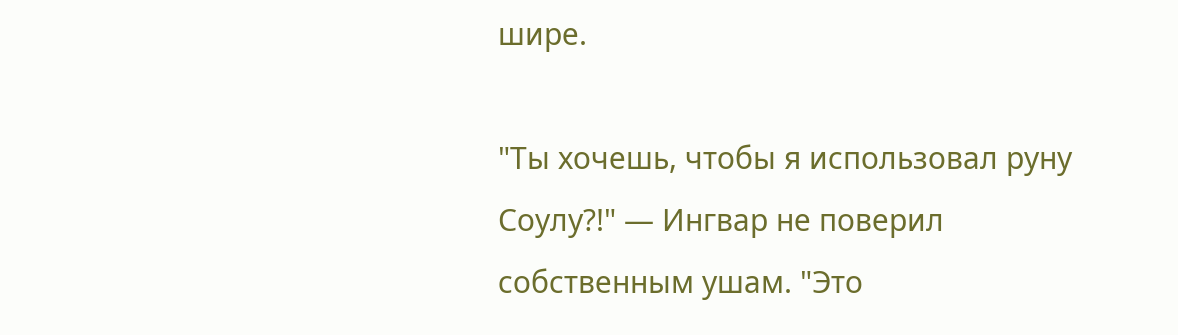шире.

"Ты хочешь, чтобы я использовал руну Соулу?!" — Ингвар не поверил собственным ушам. "Это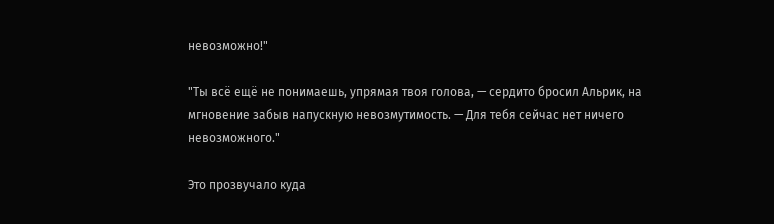невозможно!"

"Ты всё ещё не понимаешь, упрямая твоя голова, — сердито бросил Альрик, на мгновение забыв напускную невозмутимость. — Для тебя сейчас нет ничего невозможного."

Это прозвучало куда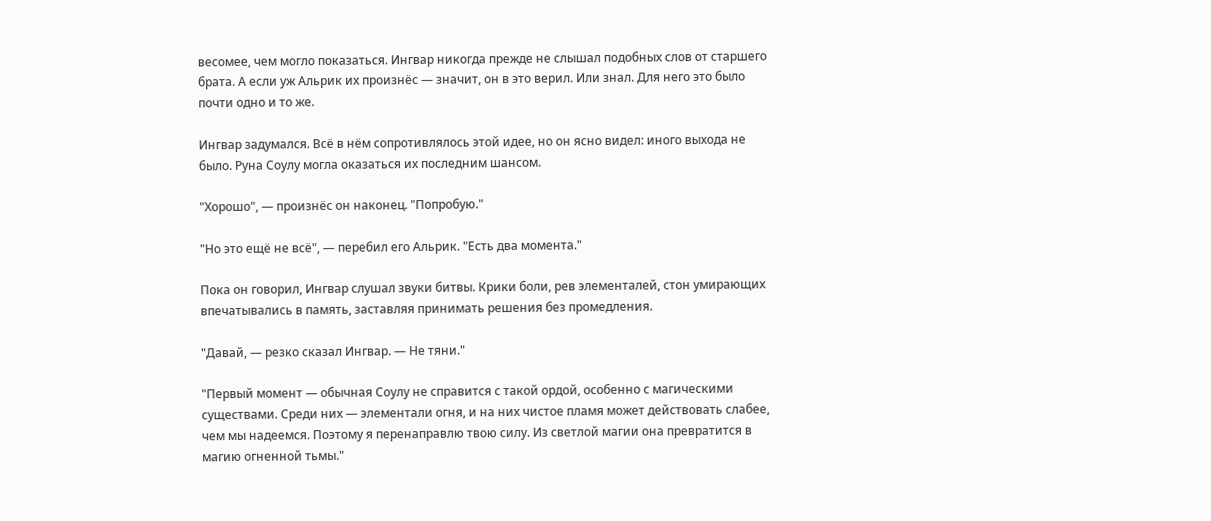весомее, чем могло показаться. Ингвар никогда прежде не слышал подобных слов от старшего брата. А если уж Альрик их произнёс — значит, он в это верил. Или знал. Для него это было почти одно и то же.

Ингвар задумался. Всё в нём сопротивлялось этой идее, но он ясно видел: иного выхода не было. Руна Соулу могла оказаться их последним шансом.

"Хорошо", — произнёс он наконец. "Попробую."

"Но это ещё не всё", — перебил его Альрик. "Есть два момента."

Пока он говорил, Ингвар слушал звуки битвы. Крики боли, рев элементалей, стон умирающих впечатывались в память, заставляя принимать решения без промедления.

"Давай, — резко сказал Ингвар. — Не тяни."

"Первый момент — обычная Соулу не справится с такой ордой, особенно с магическими существами. Среди них — элементали огня, и на них чистое пламя может действовать слабее, чем мы надеемся. Поэтому я перенаправлю твою силу. Из светлой магии она превратится в магию огненной тьмы."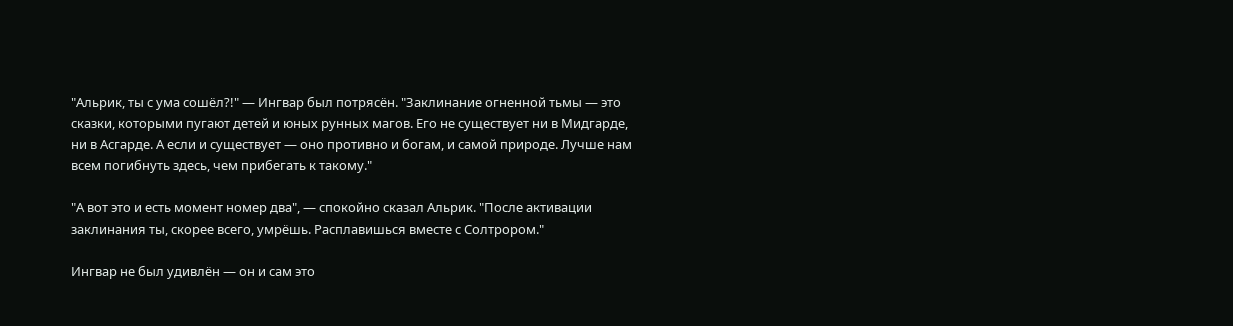"Альрик, ты с ума сошёл?!" — Ингвар был потрясён. "Заклинание огненной тьмы — это сказки, которыми пугают детей и юных рунных магов. Его не существует ни в Мидгарде, ни в Асгарде. А если и существует — оно противно и богам, и самой природе. Лучше нам всем погибнуть здесь, чем прибегать к такому."

"А вот это и есть момент номер два", — спокойно сказал Альрик. "После активации заклинания ты, скорее всего, умрёшь. Расплавишься вместе с Солтрором."

Ингвар не был удивлён — он и сам это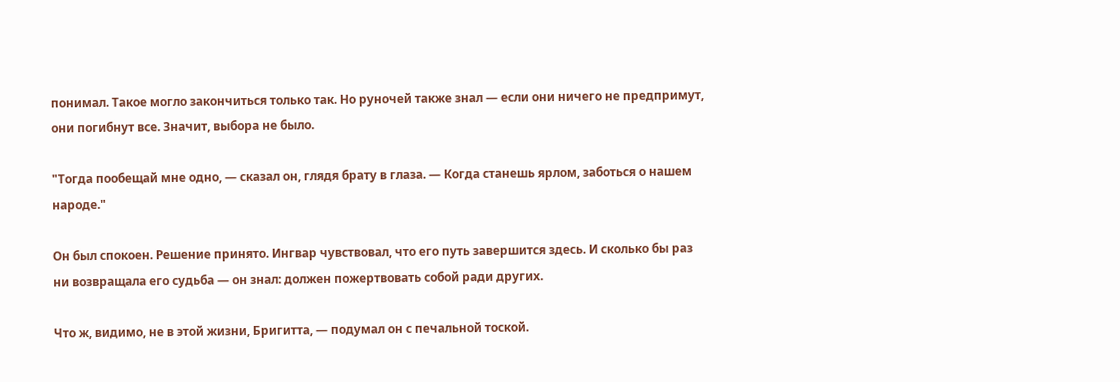понимал. Такое могло закончиться только так. Но руночей также знал — если они ничего не предпримут, они погибнут все. Значит, выбора не было.

"Тогда пообещай мне одно, — сказал он, глядя брату в глаза. — Когда станешь ярлом, заботься о нашем народе."

Он был спокоен. Решение принято. Ингвар чувствовал, что его путь завершится здесь. И сколько бы раз ни возвращала его судьба — он знал: должен пожертвовать собой ради других.

Что ж, видимо, не в этой жизни, Бригитта, — подумал он с печальной тоской.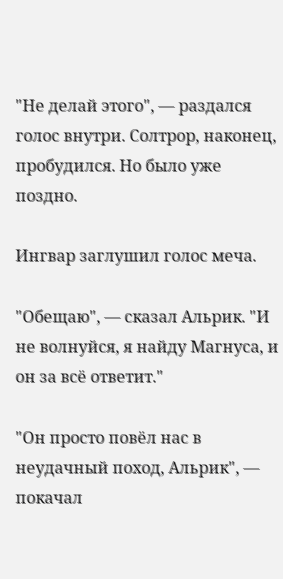"Не делай этого", — раздался голос внутри. Солтрор, наконец, пробудился. Но было уже поздно.

Ингвар заглушил голос меча.

"Обещаю", — сказал Альрик. "И не волнуйся, я найду Магнуса, и он за всё ответит."

"Он просто повёл нас в неудачный поход, Альрик", — покачал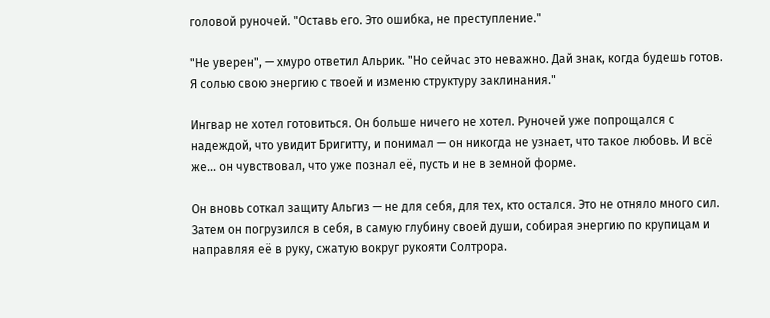головой руночей. "Оставь его. Это ошибка, не преступление."

"Не уверен", — хмуро ответил Альрик. "Но сейчас это неважно. Дай знак, когда будешь готов. Я солью свою энергию с твоей и изменю структуру заклинания."

Ингвар не хотел готовиться. Он больше ничего не хотел. Руночей уже попрощался с надеждой, что увидит Бригитту, и понимал — он никогда не узнает, что такое любовь. И всё же... он чувствовал, что уже познал её, пусть и не в земной форме.

Он вновь соткал защиту Альгиз — не для себя, для тех, кто остался. Это не отняло много сил. Затем он погрузился в себя, в самую глубину своей души, собирая энергию по крупицам и направляя её в руку, сжатую вокруг рукояти Солтрора.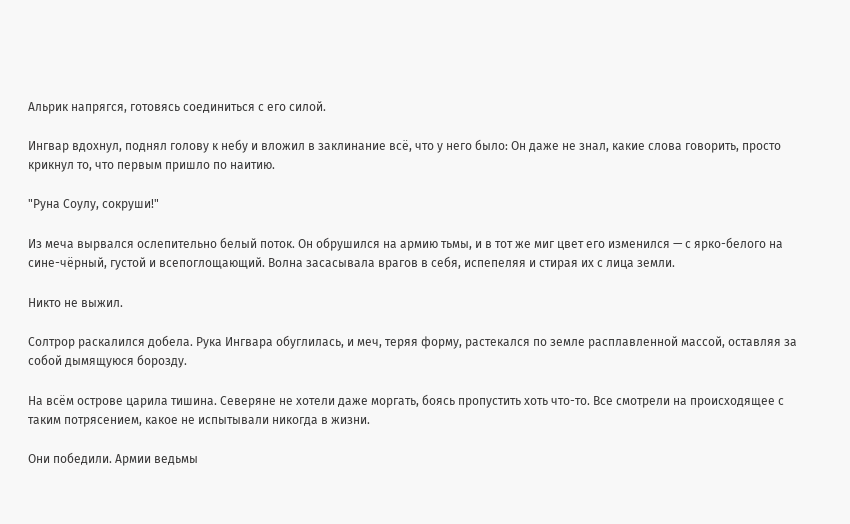Альрик напрягся, готовясь соединиться с его силой.

Ингвар вдохнул, поднял голову к небу и вложил в заклинание всё, что у него было: Он даже не знал, какие слова говорить, просто крикнул то, что первым пришло по наитию.

"Руна Соулу, сокруши!"

Из меча вырвался ослепительно белый поток. Он обрушился на армию тьмы, и в тот же миг цвет его изменился — с ярко-белого на сине-чёрный, густой и всепоглощающий. Волна засасывала врагов в себя, испепеляя и стирая их с лица земли.

Никто не выжил.

Солтрор раскалился добела. Рука Ингвара обуглилась, и меч, теряя форму, растекался по земле расплавленной массой, оставляя за собой дымящуюся борозду.

На всём острове царила тишина. Северяне не хотели даже моргать, боясь пропустить хоть что-то. Все смотрели на происходящее с таким потрясением, какое не испытывали никогда в жизни.

Они победили. Армии ведьмы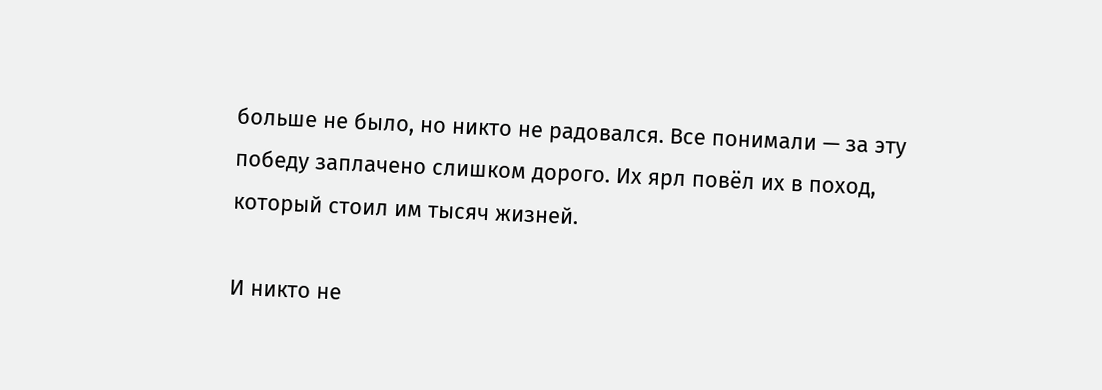больше не было, но никто не радовался. Все понимали — за эту победу заплачено слишком дорого. Их ярл повёл их в поход, который стоил им тысяч жизней.

И никто не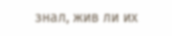знал, жив ли их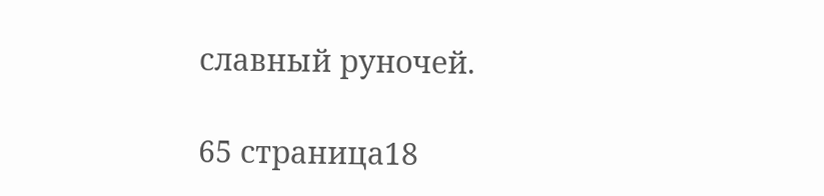славный руночей.

65 страница18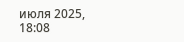июля 2025, 18:08